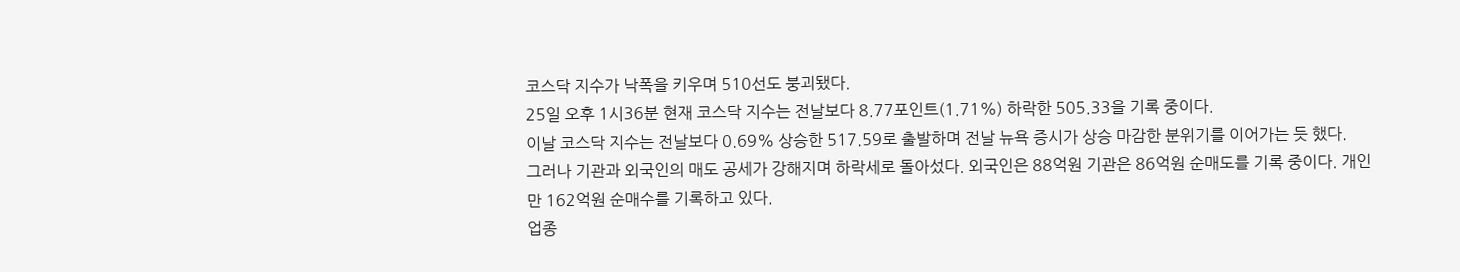코스닥 지수가 낙폭을 키우며 510선도 붕괴됐다.
25일 오후 1시36분 현재 코스닥 지수는 전날보다 8.77포인트(1.71%) 하락한 505.33을 기록 중이다.
이날 코스닥 지수는 전날보다 0.69% 상승한 517.59로 출발하며 전날 뉴욕 증시가 상승 마감한 분위기를 이어가는 듯 했다.
그러나 기관과 외국인의 매도 공세가 강해지며 하락세로 돌아섰다. 외국인은 88억원 기관은 86억원 순매도를 기록 중이다. 개인만 162억원 순매수를 기록하고 있다.
업종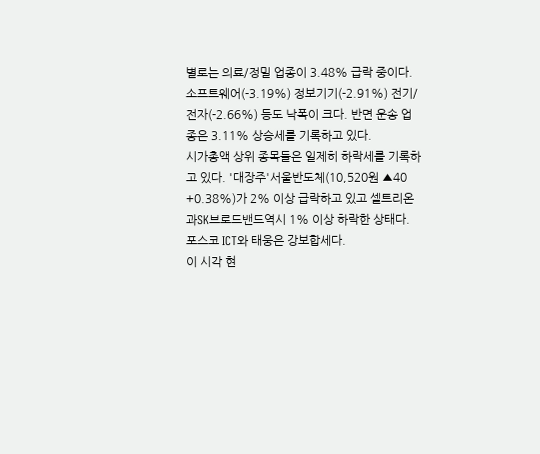별로는 의료/정밀 업종이 3.48% 급락 중이다. 소프트웨어(-3.19%) 정보기기(-2.91%) 전기/전자(-2.66%) 등도 낙폭이 크다. 반면 운송 업종은 3.11% 상승세를 기록하고 있다.
시가총액 상위 종목들은 일제히 하락세를 기록하고 있다. '대장주'서울반도체(10,520원 ▲40 +0.38%)가 2% 이상 급락하고 있고 셀트리온과SK브로드밴드역시 1% 이상 하락한 상태다. 포스코 ICT와 태웅은 강보합세다.
이 시각 현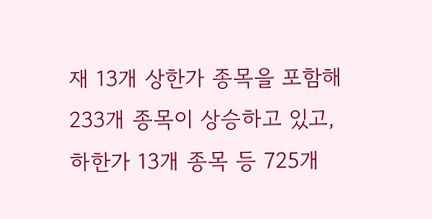재 13개 상한가 종목을 포함해 233개 종목이 상승하고 있고, 하한가 13개 종목 등 725개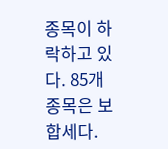종목이 하락하고 있다. 85개 종목은 보합세다.